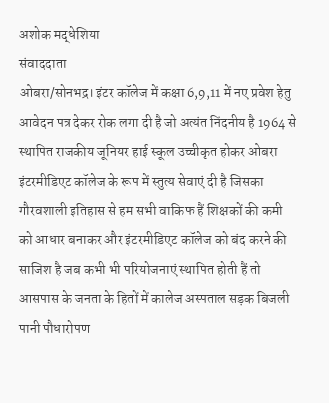अशोक मद्धेशिया
संवाददाता
ओबरा/सोनभद्र। इंटर कॉलेज में कक्षा 6,9,11 में नए प्रवेश हेतु आवेदन पत्र देकर रोक लगा दी है जो अत्यंत निंदनीय है 1964 से स्थापित राजकीय जूनियर हाई स्कूल उच्चीकृत होकर ओबरा इंटरमीडिएट कॉलेज के रूप में स्तुत्य सेवाएं दी है जिसका गौरवशाली इतिहास से हम सभी वाकिफ हैं शिक्षकों की कमी को आधार बनाकर और इंटरमीडिएट कॉलेज को बंद करने की साजिश है जब कभी भी परियोजनाएं स्थापित होती हैं तो आसपास के जनता के हितों में कालेज अस्पताल सड़क बिजली पानी पौधारोपण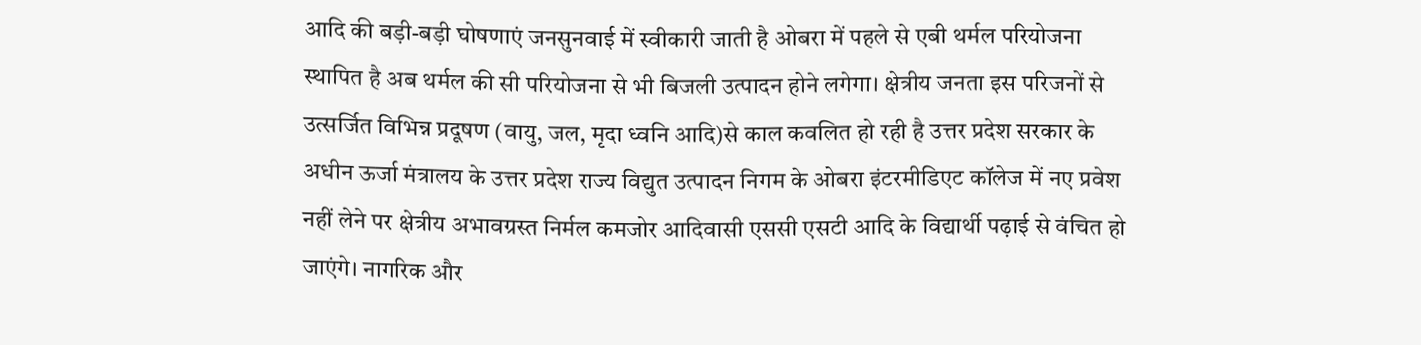आदि की बड़ी-बड़ी घोषणाएं जनसुनवाई में स्वीकारी जाती है ओबरा में पहले से एबी थर्मल परियोजना स्थापित है अब थर्मल की सी परियोजना से भी बिजली उत्पादन होने लगेगा। क्षेत्रीय जनता इस परिजनों से उत्सर्जित विभिन्न प्रदूषण (वायु, जल, मृदा ध्वनि आदि)से काल कवलित हो रही है उत्तर प्रदेश सरकार के अधीन ऊर्जा मंत्रालय के उत्तर प्रदेश राज्य विद्युत उत्पादन निगम के ओबरा इंटरमीडिएट कॉलेज में नए प्रवेश नहीं लेने पर क्षेत्रीय अभावग्रस्त निर्मल कमजोर आदिवासी एससी एसटी आदि के विद्यार्थी पढ़ाई से वंचित हो जाएंगे। नागरिक और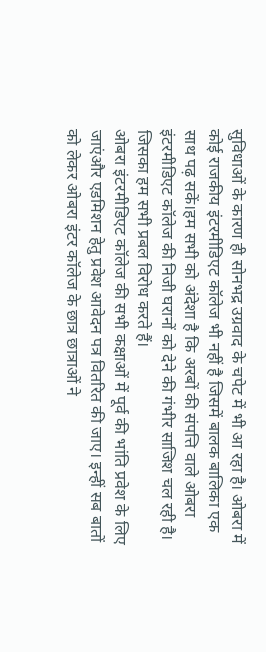सुविधाओं के कारण ही सोनभद्र उग्रवाद के चपेट में भी आ रहा है। ओबरा में कोई राजकीय इंटरमीडिएट कॉलेज भी नहीं है जिसमें बालक बालिका एक साथ पढ़ सकें।हम सभी को अंदेशा है कि अरबों की संपत्ति वाले ओबरा इंटरमीडिएट कॉलेज की निजी घरानों को देने की गंभीर साजिश चल रही है। जिसका हम सभी प्रबल विरोध करते हैं।
ओबरा इंटरमीडिएट कॉलेज की सभी कक्षाओं में पूर्व की भांति प्रवेश के लिए जाएंऔर एडमिशन हेतु प्रवेश आवेदन पत्र वितरित की जाए। इन्हीं सब बातों को लेकर ओबरा इंटर कॉलेज के छात्र छात्राओं ने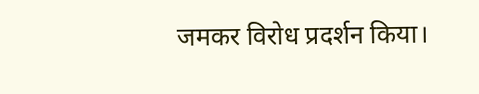जमकर विरोध प्रदर्शन किया।